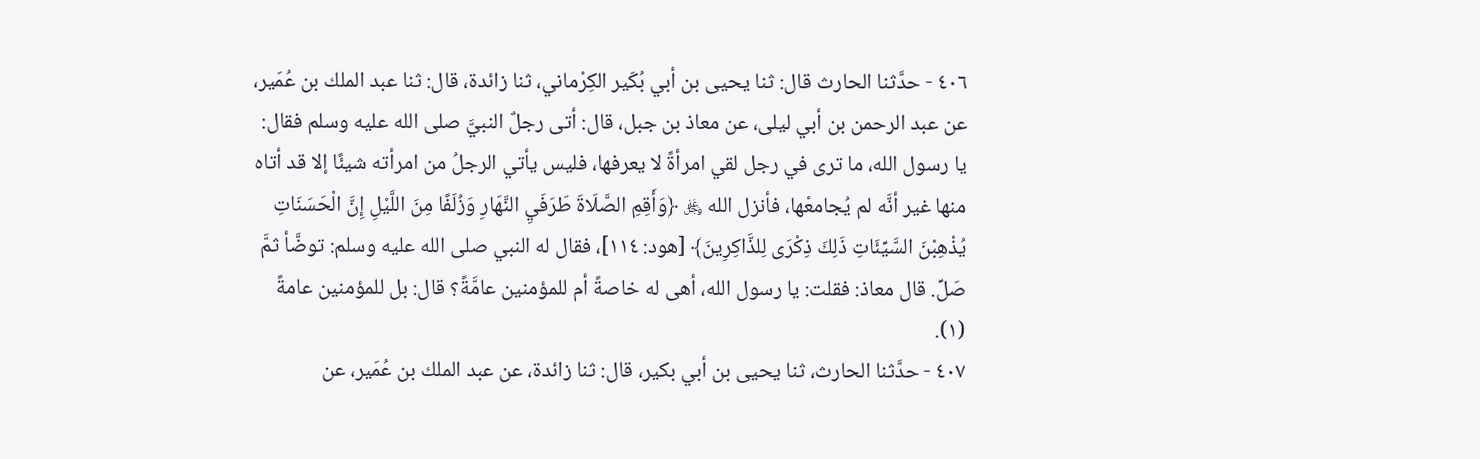٤٠٦ - حدَّثنا الحارث قال: ثنا يحيى بن أبي بُكَير الكِرْماني، ثنا زائدة، قال: ثنا عبد الملك بن عُمَير، عن عبد الرحمن بن أبي ليلى، عن معاذ بن جبل، قال: أتى رجلٌ النبيَّ صلى الله عليه وسلم فقال: يا رسول الله، ما ترى في رجل لقي امرأةً لا يعرفها، فليس يأتي الرجلُ من امرأته شيئًا إلا قد أتاه منها غير أنَّه لم يُجامعْها، فأنزل الله ﷿ ﴿وَأَقِمِ الصَّلَاةَ طَرَفَيِ النَّهَارِ وَزُلَفًا مِنَ اللَّيْلِ إِنَّ الْحَسَنَاتِ يُذْهِبْنَ السَّيِّئَاتِ ذَلِكَ ذِكْرَى لِلذَّاكِرِينَ﴾ [هود: ١١٤]، فقال له النبي صلى الله عليه وسلم: توضَّأ ثمَّ صَلِّ. قال معاذ: فقلت: يا رسول الله، أهى له خاصةً أم للمؤمنين عامَّةً؟ قال: بل للمؤمنين عامةً (١).
٤٠٧ - حدَّثنا الحارث، ثنا يحيى بن أبي بكير، قال: ثنا زائدة، عن عبد الملك بن عُمَير، عن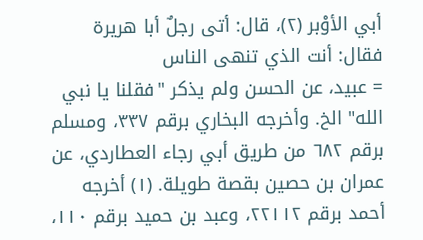أبي الأوْبر (٢)، قال: أتى رجلٌ أبا هريرة فقال: أنت الذي تنهى الناس
= عبيد، عن الحسن ولم يذكر "فقلنا يا نبي الله" الخ. وأخرجه البخاري برقم ٣٣٧، ومسلم برقم ٦٨٢ من طريق أبي رجاء العطاردي، عن عمران بن حصين بقصة طويلة. (١) أخرجه أحمد برقم ٢٢١١٢، وعبد بن حميد برقم ١١٠،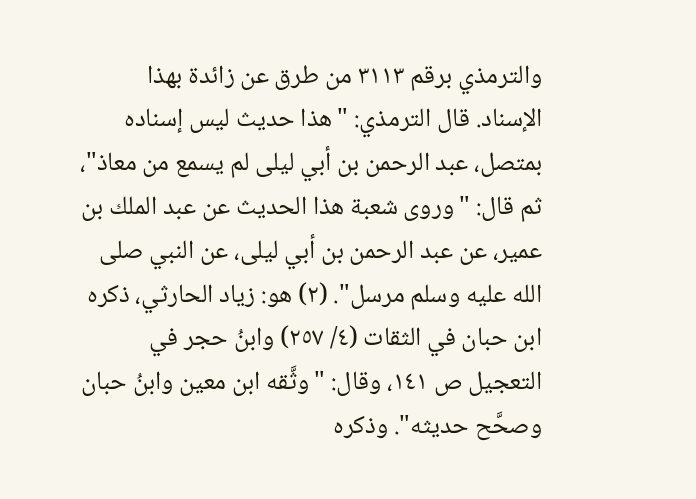والترمذي برقم ٣١١٣ من طرق عن زائدة بهذا الإسناد. قال الترمذي: "هذا حديث ليس إسناده بمتصل، عبد الرحمن بن أبي ليلى لم يسمع من معاذ"، ثم قال: "وروى شعبة هذا الحديث عن عبد الملك بن عمير، عن عبد الرحمن بن أبي ليلى، عن النبي صلى الله عليه وسلم مرسل". (٢) هو: زياد الحارثي، ذكره ابن حبان في الثقات (٤/ ٢٥٧) وابنُ حجر في التعجيل ص ١٤١، وقال: "وثَّقه ابن معين وابنُ حبان وصحَّح حديثه". وذكره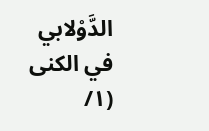الدَّوْلابي في الكنى (١/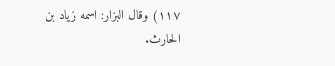١١٧) وقال البزار: اسمه زياد بن الحارث.